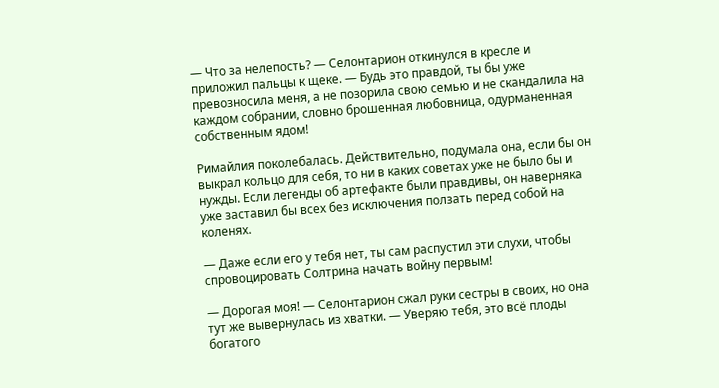— Что за нелепость? — Селонтарион откинулся в кресле и приложил пальцы к щеке. — Будь это правдой, ты бы уже превозносила меня, а не позорила свою семью и не скандалила на каждом собрании, словно брошенная любовница, одурманенная собственным ядом!

Римайлия поколебалась. Действительно, подумала она, если бы он выкрал кольцо для себя, то ни в каких советах уже не было бы и нужды. Если легенды об артефакте были правдивы, он наверняка уже заставил бы всех без исключения ползать перед собой на коленях.

— Даже если его у тебя нет, ты сам распустил эти слухи, чтобы спровоцировать Солтрина начать войну первым!

— Дорогая моя! — Селонтарион сжал руки сестры в своих, но она тут же вывернулась из хватки. — Уверяю тебя, это всё плоды богатого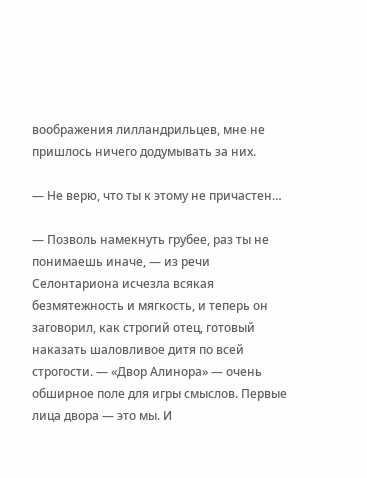воображения лилландрильцев, мне не пришлось ничего додумывать за них.

— Не верю, что ты к этому не причастен…

— Позволь намекнуть грубее, раз ты не понимаешь иначе, — из речи Селонтариона исчезла всякая безмятежность и мягкость, и теперь он заговорил, как строгий отец, готовый наказать шаловливое дитя по всей строгости. — «Двор Алинора» — очень обширное поле для игры смыслов. Первые лица двора — это мы. И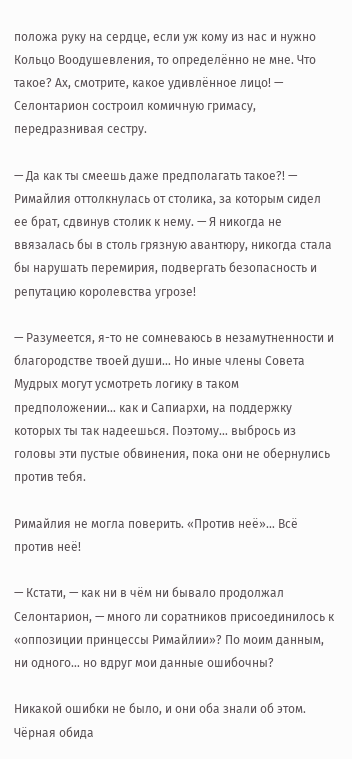положа руку на сердце, если уж кому из нас и нужно Кольцо Воодушевления, то определённо не мне. Что такое? Ах, смотрите, какое удивлённое лицо! — Селонтарион состроил комичную гримасу, передразнивая сестру.

— Да как ты смеешь даже предполагать такое?! — Римайлия оттолкнулась от столика, за которым сидел ее брат, сдвинув столик к нему. — Я никогда не ввязалась бы в столь грязную авантюру, никогда стала бы нарушать перемирия, подвергать безопасность и репутацию королевства угрозе!

— Разумеется, я-то не сомневаюсь в незамутненности и благородстве твоей души… Но иные члены Совета Мудрых могут усмотреть логику в таком предположении… как и Сапиархи, на поддержку которых ты так надеешься. Поэтому… выбрось из головы эти пустые обвинения, пока они не обернулись против тебя.

Римайлия не могла поверить. «Против неё»… Всё против неё!

— Кстати, — как ни в чём ни бывало продолжал Селонтарион, — много ли соратников присоединилось к «оппозиции принцессы Римайлии»? По моим данным, ни одного… но вдруг мои данные ошибочны?

Никакой ошибки не было, и они оба знали об этом. Чёрная обида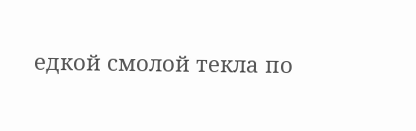едкой смолой текла по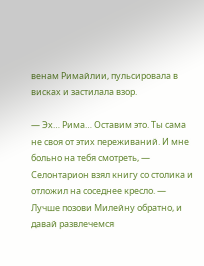венам Римайлии, пульсировала в висках и застилала взор.

— Эх… Рима… Оставим это. Ты сама не своя от этих переживаний. И мне больно на тебя смотреть, — Селонтарион взял книгу со столика и отложил на соседнее кресло. — Лучше позови Милейну обратно, и давай развлечемся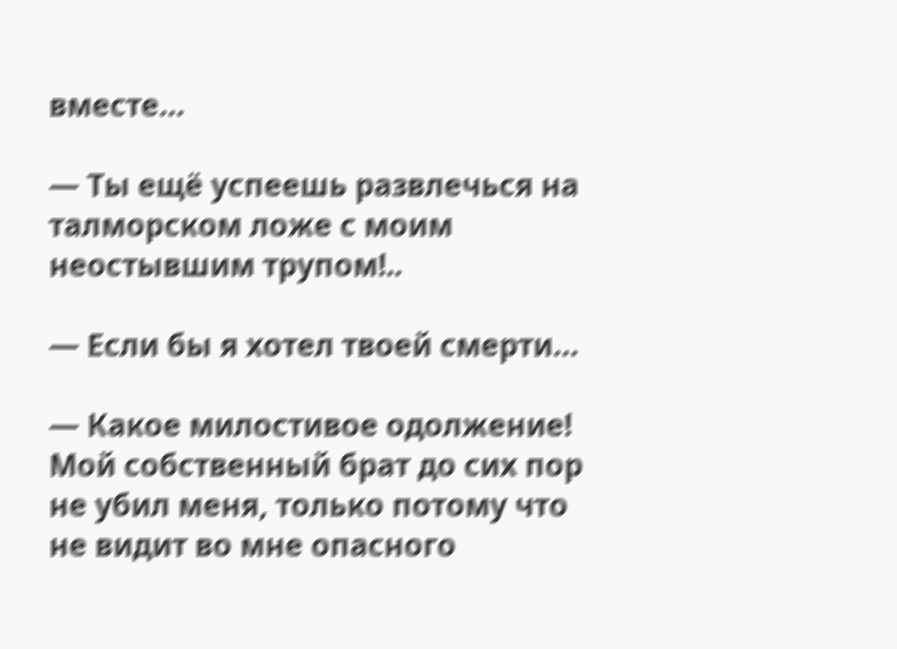вместе…

— Ты ещё успеешь развлечься на талморском ложе с моим неостывшим трупом!..

— Если бы я хотел твоей смерти…

— Какое милостивое одолжение! Мой собственный брат до сих пор не убил меня, только потому что не видит во мне опасного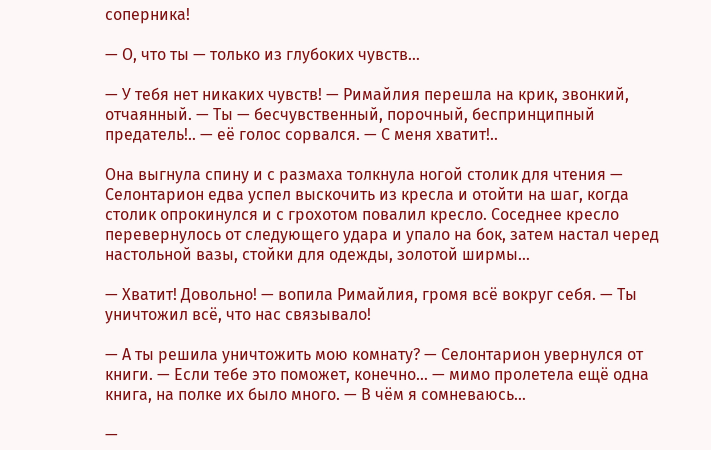соперника!

— О, что ты — только из глубоких чувств…

— У тебя нет никаких чувств! — Римайлия перешла на крик, звонкий, отчаянный. — Ты — бесчувственный, порочный, беспринципный предатель!.. — её голос сорвался. — С меня хватит!..

Она выгнула спину и с размаха толкнула ногой столик для чтения — Селонтарион едва успел выскочить из кресла и отойти на шаг, когда столик опрокинулся и с грохотом повалил кресло. Соседнее кресло перевернулось от следующего удара и упало на бок, затем настал черед настольной вазы, стойки для одежды, золотой ширмы…

— Хватит! Довольно! — вопила Римайлия, громя всё вокруг себя. — Ты уничтожил всё, что нас связывало!

— А ты решила уничтожить мою комнату? — Селонтарион увернулся от книги. — Если тебе это поможет, конечно… — мимо пролетела ещё одна книга, на полке их было много. — В чём я сомневаюсь…

—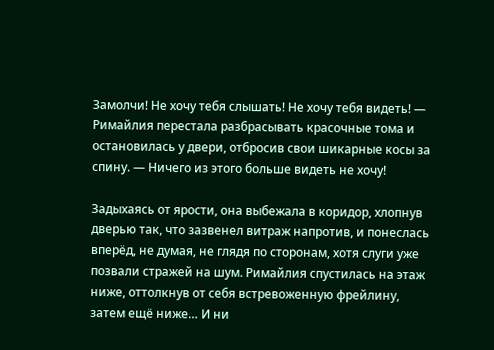Замолчи! Не хочу тебя слышать! Не хочу тебя видеть! — Римайлия перестала разбрасывать красочные тома и остановилась у двери, отбросив свои шикарные косы за спину. — Ничего из этого больше видеть не хочу!

Задыхаясь от ярости, она выбежала в коридор, хлопнув дверью так, что зазвенел витраж напротив, и понеслась вперёд, не думая, не глядя по сторонам, хотя слуги уже позвали стражей на шум. Римайлия спустилась на этаж ниже, оттолкнув от себя встревоженную фрейлину, затем ещё ниже… И ни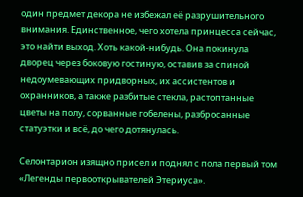один предмет декора не избежал её разрушительного внимания. Единственное, чего хотела принцесса сейчас, это найти выход. Хоть какой-нибудь. Она покинула дворец через боковую гостиную, оставив за спиной недоумевающих придворных, их ассистентов и охранников, а также разбитые стекла, растоптанные цветы на полу, сорванные гобелены, разбросанные статуэтки и всё, до чего дотянулась.

Селонтарион изящно присел и поднял с пола первый том «Легенды первооткрывателей Этериуса».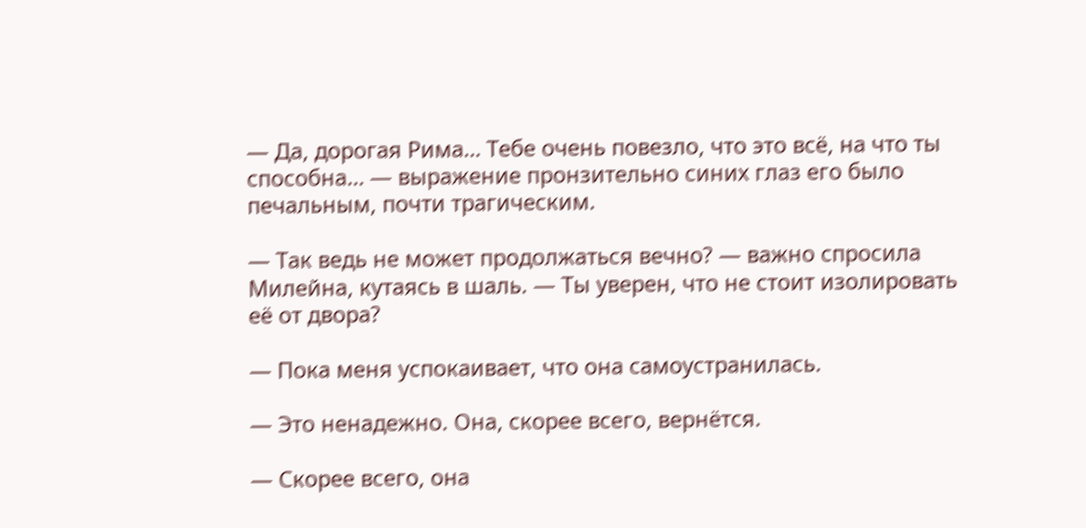— Да, дорогая Рима… Тебе очень повезло, что это всё, на что ты способна… — выражение пронзительно синих глаз его было печальным, почти трагическим.

— Так ведь не может продолжаться вечно? — важно спросила Милейна, кутаясь в шаль. — Ты уверен, что не стоит изолировать её от двора?

— Пока меня успокаивает, что она самоустранилась.

— Это ненадежно. Она, скорее всего, вернётся.

— Скорее всего, она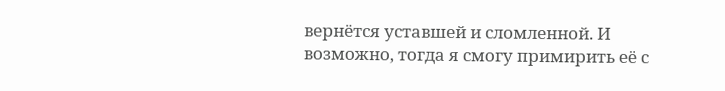вернётся уставшей и сломленной. И возможно, тогда я смогу примирить её с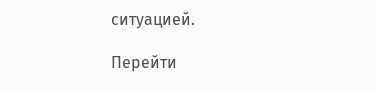ситуацией.

Перейти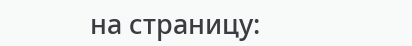на страницу: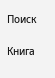Поиск

Книга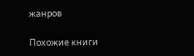жанров

Похожие книги